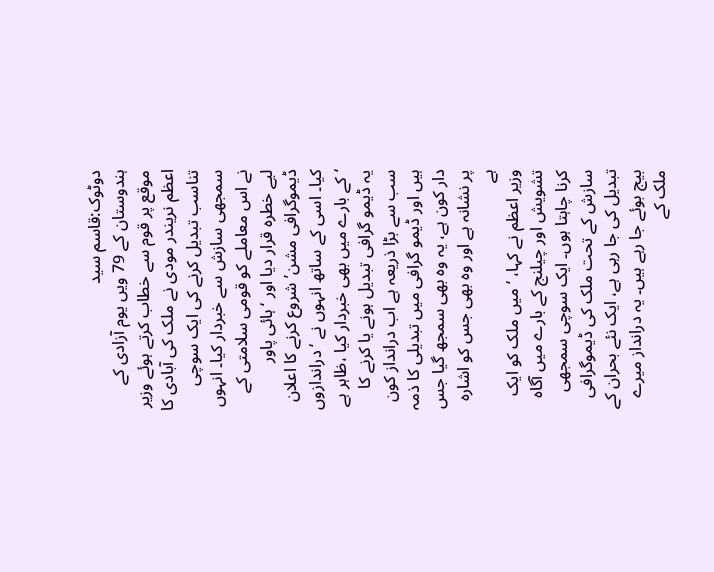دوٹوک:قاسم سید
ہندوستان کے 79 ویں یوم آزادی کے موقع پر قوم سے خطاب کرتے ہوئے وزیر اعظم نریندر مودی نے ملک کی آبادی کا تناسب تبدیل کرنے کی ایک سوچی سمجھی سازش سے خبردار کیا۔ انہوں نے اس معاملے کو قومی سلامتی کے لیے خطرہ قرار دیا اور ‘ہائی پاور ڈیموگرافی مشن’ شروع کرنے کا اعلان کیا۔ اسی کے ساتھ انہوں نے ‘دراندازوں ‘کے بارے میں بھی خبردار کیا ،ظاہر ہے یہ ڈیمو گرافی تبدیل ہونے یا کرنے کا سب سے بڑا ذریعہ ہے اب درانداز کون ہیں اور ڈیمو گرافی میں تبدیلی کا ذمہ دار کون ہے، یہ وہ بھی سمجھ گیا جس پر نشانہ ہے اور وہ بھی جس کو اشارہ ہے
وزیر اعظم نے کہا، ‘میں ملک کو ایک تشویش اور چیلنج کے بارے میں آگاہ کرنا چاہتا ہوں۔ ایک سوچی سمجھی سازش کے تحت ملک کی ڈیموگرافی تبدیل کی جا رہی ہے، ایک نئے بحران کے بیج بوئے جا رہے ہیں۔ یہ درانداز میرے ملک کے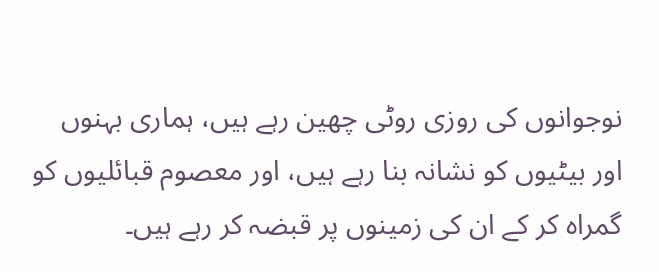نوجوانوں کی روزی روٹی چھین رہے ہیں، ہماری بہنوں اور بیٹیوں کو نشانہ بنا رہے ہیں، اور معصوم قبائلیوں کو گمراہ کر کے ان کی زمینوں پر قبضہ کر رہے ہیں۔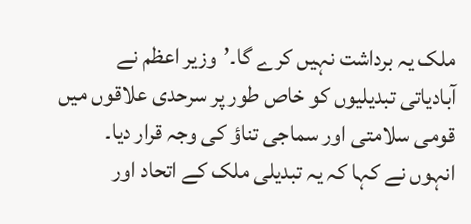ملک یہ برداشت نہیں کرے گا۔’وزیر اعظم نے آبادیاتی تبدیلیوں کو خاص طور پر سرحدی علاقوں میں قومی سلامتی اور سماجی تناؤ کی وجہ قرار دیا۔ انہوں نے کہا کہ یہ تبدیلی ملک کے اتحاد اور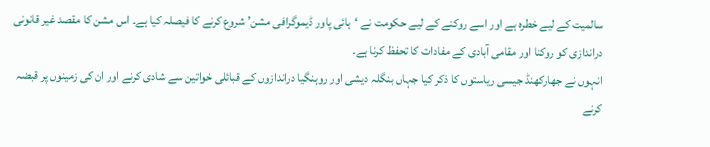سالمیت کے لیے خطرہ ہے اور اسے روکنے کے لیے حکومت نے ‘ہائی پاور ڈیموگرافی مشن’ شروع کرنے کا فیصلہ کیا ہے۔ اس مشن کا مقصد غیر قانونی دراندازی کو روکنا اور مقامی آبادی کے مفادات کا تحفظ کرنا ہے۔
انہوں نے جھارکھنڈ جیسی ریاستوں کا ذکر کیا جہاں بنگلہ دیشی اور روہنگیا دراندازوں کے قبائلی خواتین سے شادی کرنے اور ان کی زمینوں پر قبضہ کرنے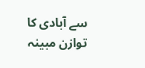سے آبادی کا توازن مبینہ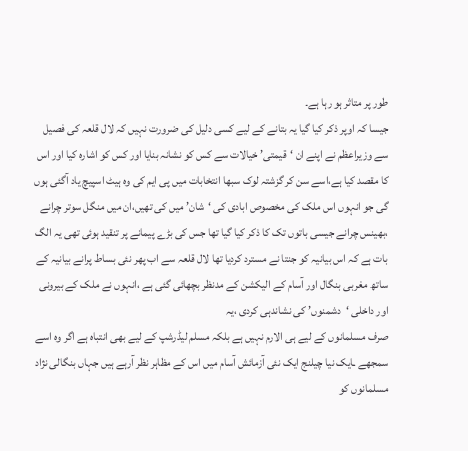طور پر متاثر ہو رہا ہے۔
جیسا کہ اوپر ذکر کیا گیا یہ بتانے کے لیے کسی دلیل کی ضرورت نہیں کہ لال قلعہ کی فصیل سے وزیراعظم نے اپنے ان ‘قیمتی’ خیالات سے کس کو نشانہ بنایا اور کس کو اشارہ کیا اور اس کا مقصد کیا ہے،اسے سن کر گزشتہ لوک سبھا انتخابات میں پی ایم کی وہ ہیٹ اسپیچ یاد آگئی ہوں گی جو انہوں اس ملک کی مخصوص ابادی کی ‘شان’ میں کی تھیں،ان میں منگل سوتر چرانے ،بھینس چرانے جیسی باتوں تک کا ذکر کیا گیا تھا جس کی بڑے پیمانے پر تنقید ہوئی تھی یہ الگ بات ہے کہ اس بیانیہ کو جنتا نے مسترد کردیا تھا لال قلعہ سے اب پھر نئی بساط پرانے بیانیہ کے ساتھ مغربی بنگال اور آسام کے الیکشن کے مدنظر بچھائی گئی ہے ،انہوں نے ملک کے بیرونی اور داخلی ‘دشمنوں’ کی نشاندہی کردی ،یہ
صرف مسلمانوں کے لیے ہی الارم نہیں ہے بلکہ مسلم لیڈرشپ کے لیے بھی انتباہ ہے اگر وہ اسے سمجھے ـایک نیا چیلنج ایک نئی آزمائش آسام میں اس کے مظاہر نظر آرہے ہیں جہاں بنگالی نژاد مسلمانوں کو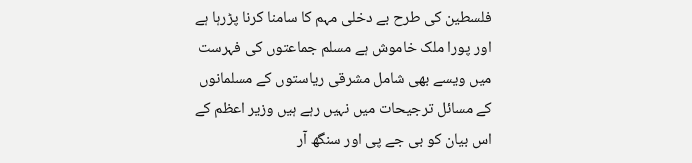فلسطین کی طرح بے دخلی مہم کا سامنا کرنا پڑرہا ہے اور پورا ملک خاموش ہے مسلم جماعتوں کی فہرست میں ویسے بھی شامل مشرقی ریاستوں کے مسلمانوں کے مسائل ترجیحات میں نہیں رہے ہیں وزیر اعظم کے اس بیان کو بی جے پی اور سنگھ آر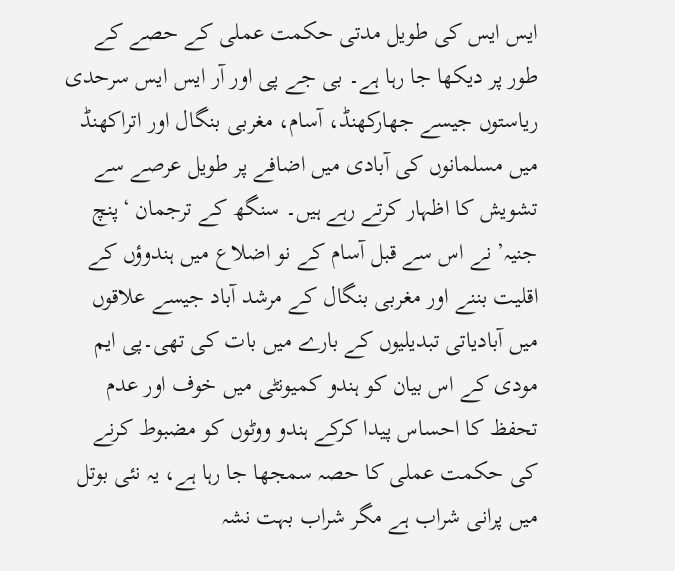ایس ایس کی طویل مدتی حکمت عملی کے حصے کے طور پر دیکھا جا رہا ہے۔ بی جے پی اور آر ایس ایس سرحدی ریاستوں جیسے جھارکھنڈ، آسام، مغربی بنگال اور اتراکھنڈ میں مسلمانوں کی آبادی میں اضافے پر طویل عرصے سے تشویش کا اظہار کرتے رہے ہیں۔ سنگھ کے ترجمان ‘پنچ جنیہ’ نے اس سے قبل آسام کے نو اضلاع میں ہندوؤں کے اقلیت بننے اور مغربی بنگال کے مرشد آباد جیسے علاقوں میں آبادیاتی تبدیلیوں کے بارے میں بات کی تھی۔پی ایم مودی کے اس بیان کو ہندو کمیونٹی میں خوف اور عدم تحفظ کا احساس پیدا کرکے ہندو ووٹوں کو مضبوط کرنے کی حکمت عملی کا حصہ سمجھا جا رہا ہے، یہ نئی بوتل میں پرانی شراب ہے مگر شراب بہت نشہ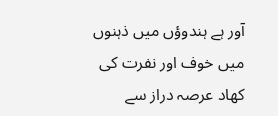آور ہے ہندوؤں میں ذہنوں میں خوف اور نفرت کی کھاد عرصہ دراز سے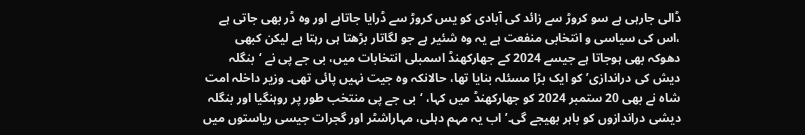ڈالی جارہی ہے سو کروڑ سے زائد کی آبادی کو یس کروڑ سے ڈرایا جاتاہے اور وہ ڈر بھی جاتی ہے ،اس کی سیاسی و انتخابی منفعت ہے یہ وہ شئیر ہے جو لگاتار بڑھتا ہی رہتا ہے لیکن کبھی دھوکہ بھی ہوجاتا ہے جیسے 2024 کے جھارکھنڈ اسمبلی انتخابات میں، بی جے پی نے ‘بنگلہ دیش کی دراندازی’ کو ایک بڑا مسئلہ بنایا تھا، حالانکہ وہ جیت نہیں پائی تھی۔ وزیر داخلہ امت شاہ نے بھی 20 ستمبر 2024 کو جھارکھنڈ میں کہا، ‘بی جے پی منتخب طور پر روہنگیا اور بنگلہ دیشی دراندازوں کو باہر بھیجے گی۔’ اب یہ مہم دہلی، مہاراشٹر اور گجرات جیسی ریاستوں میں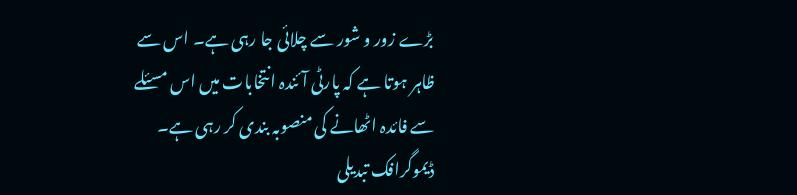بڑے زور و شور سے چلائی جا رہی ہے۔ اس سے ظاہر ہوتا ہے کہ پارٹی آئندہ انتخابات میں اس مسئلے سے فائدہ اٹھانے کی منصوبہ بندی کر رہی ہے۔
ڈیموگرافک تبدیلی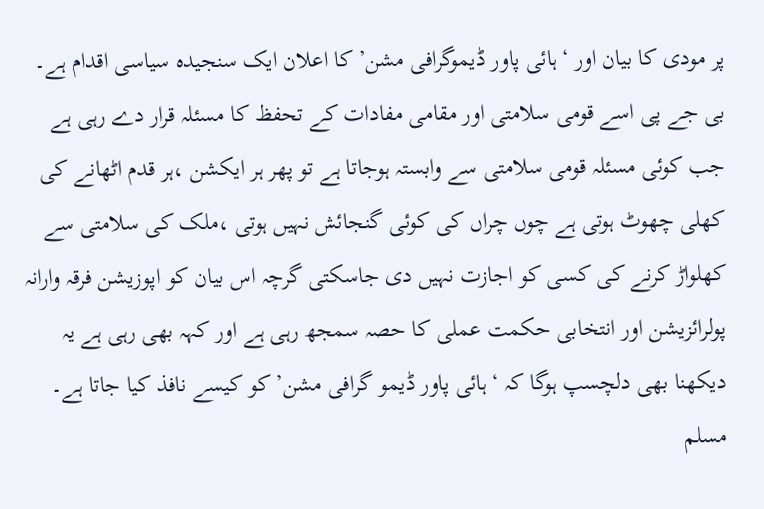پر مودی کا بیان اور ‘ہائی پاور ڈیموگرافی مشن’ کا اعلان ایک سنجیدہ سیاسی اقدام ہے۔ بی جے پی اسے قومی سلامتی اور مقامی مفادات کے تحفظ کا مسئلہ قرار دے رہی ہے جب کوئی مسئلہ قومی سلامتی سے وابستہ ہوجاتا ہے تو پھر ہر ایکشن ،ہر قدم اٹھانے کی کھلی چھوٹ ہوتی ہے چوں چراں کی کوئی گنجائش نہیں ہوتی ،ملک کی سلامتی سے کھلواڑ کرنے کی کسی کو اجازت نہیں دی جاسکتی گرچہ اس بیان کو اپوزیشن فرقہ وارانہ پولرائزیشن اور انتخابی حکمت عملی کا حصہ سمجھ رہی ہے اور کہہ بھی رہی ہے یہ دیکھنا بھی دلچسپ ہوگا کہ ‘ہائی پاور ڈیمو گرافی مشن’ کو کیسے نافذ کیا جاتا ہے۔ مسلم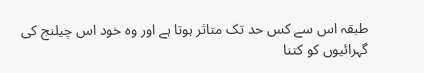طبقہ اس سے کس حد تک متاثر ہوتا ہے اور وہ خود اس چیلنج کی گہرائیوں کو کتنا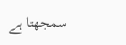سمجھتا ہے